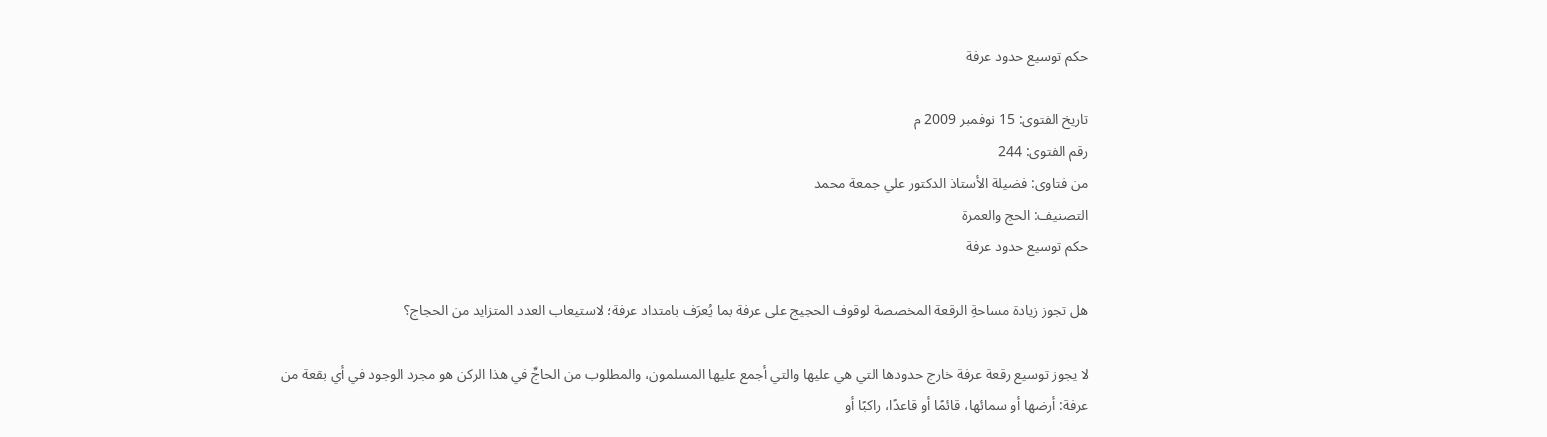حكم توسيع حدود عرفة

تاريخ الفتوى: 15 نوفمبر 2009 م
رقم الفتوى: 244
من فتاوى: فضيلة الأستاذ الدكتور علي جمعة محمد
التصنيف: الحج والعمرة
حكم توسيع حدود عرفة

هل تجوز زيادة مساحةِ الرقعة المخصصة لوقوف الحجيج على عرفة بما يُعرَف بامتداد عرفة؛ لاستيعاب العدد المتزايد من الحجاج؟

لا يجوز توسيع رقعة عرفة خارج حدودها التي هي عليها والتي أجمع عليها المسلمون، والمطلوب من الحاجِّ في هذا الركن هو مجرد الوجود في أي بقعة من عرفة: أرضها أو سمائها، قائمًا أو قاعدًا، راكبًا أو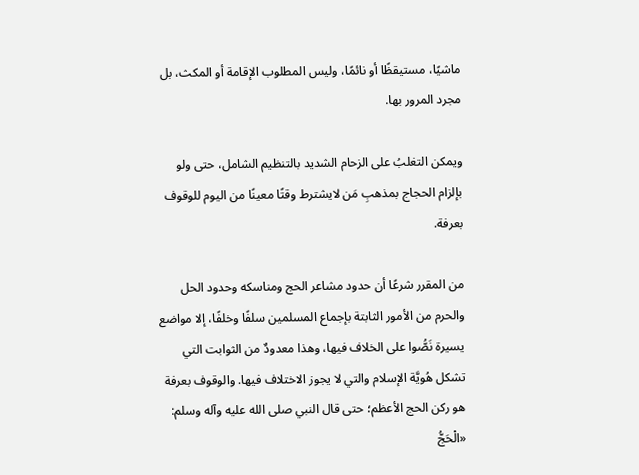ماشيًا، مستيقظًا أو نائمًا، وليس المطلوب الإقامة أو المكث، بل مجرد المرور بها.

ويمكن التغلبُ على الزحام الشديد بالتنظيم الشامل، حتى ولو بإلزام الحجاج بمذهبِ مَن لايشترط وقتًا معينًا من اليوم للوقوف بعرفة.

من المقرر شرعًا أن حدود مشاعر الحج ومناسكه وحدود الحل والحرم من الأمور الثابتة بإجماع المسلمين سلفًا وخلفًا، إلا مواضع يسيرة نَصُّوا على الخلاف فيها، وهذا معدودٌ من الثوابت التي تشكل هُويَّة الإسلام والتي لا يجوز الاختلاف فيها. والوقوف بعرفة هو ركن الحج الأعظم؛ حتى قال النبي صلى الله عليه وآله وسلم: «الْحَجُّ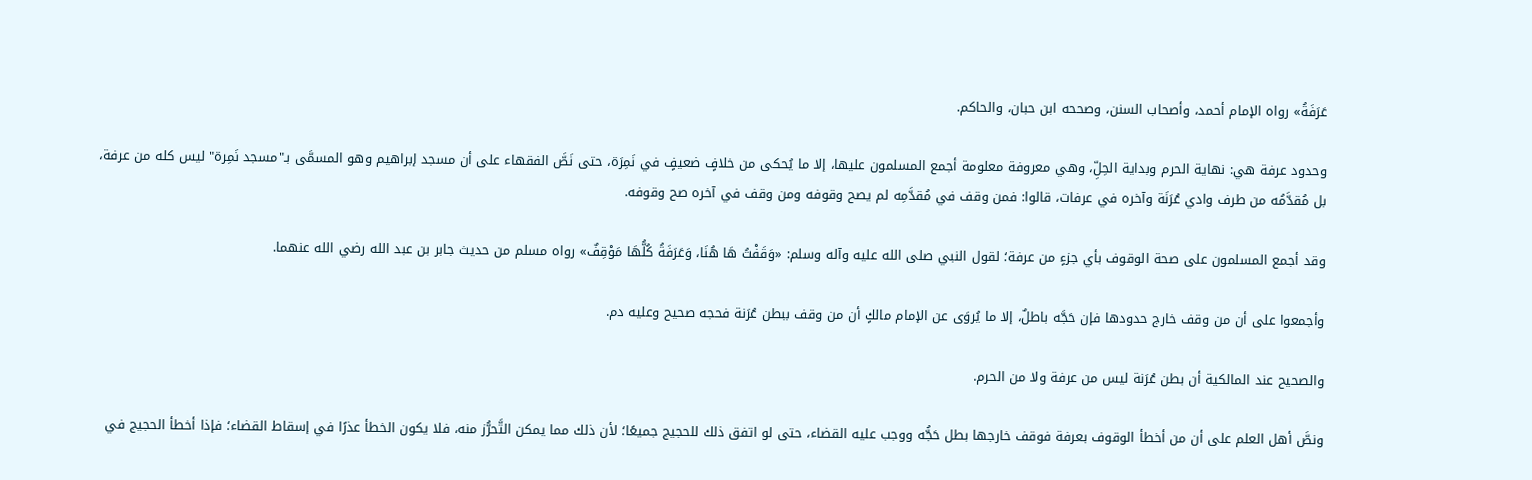عَرَفَةُ» رواه الإمام أحمد، وأصحاب السنن، وصححه ابن حبان، والحاكم.

وحدود عرفة هي: نهاية الحرم وبداية الحِلِّ، وهي معروفة معلومة أجمع المسلمون عليها، إلا ما يُحكى من خلافٍ ضعيفٍ في نَمِرَة، حتى نَصَّ الفقهاء على أن مسجد إبراهيم وهو المسمَّى بـ"مسجد نَمِرة" ليس كله من عرفة، بل مُقدَّمُه من طرف وادي عُرَنَة وآخره في عرفات، قالوا: فمن وقف في مُقدَّمِه لم يصح وقوفه ومن وقف في آخره صح وقوفه.

وقد أجمع المسلمون على صحة الوقوف بأي جزءٍ من عرفة؛ لقول النبي صلى الله عليه وآله وسلم: «وَقَفْتُ هَا هُنَا، وَعَرَفَةُ كُلُّهَا مَوْقِفٌ» رواه مسلم من حديث جابر بن عبد الله رضي الله عنهما.

وأجمعوا على أن من وقف خارج حدودها فإن حَجَّه باطلٌ، إلا ما يُروَى عن الإمام مالكٍ أن من وقف ببطن عُرَنة فحجه صحيح وعليه دم.

والصحيح عند المالكية أن بطن عُرَنة ليس من عرفة ولا من الحرم.

ونصَّ أهل العلم على أن من أخطأ الوقوف بعرفة فوقف خارجها بطل حَجُّه ووجب عليه القضاء، حتى لو اتفق ذلك للحجيج جميعًا؛ لأن ذلك مما يمكن التَّحرُّز منه، فلا يكون الخطأ عذرًا في إسقاط القضاء؛ فإذا أخطأ الحجيج في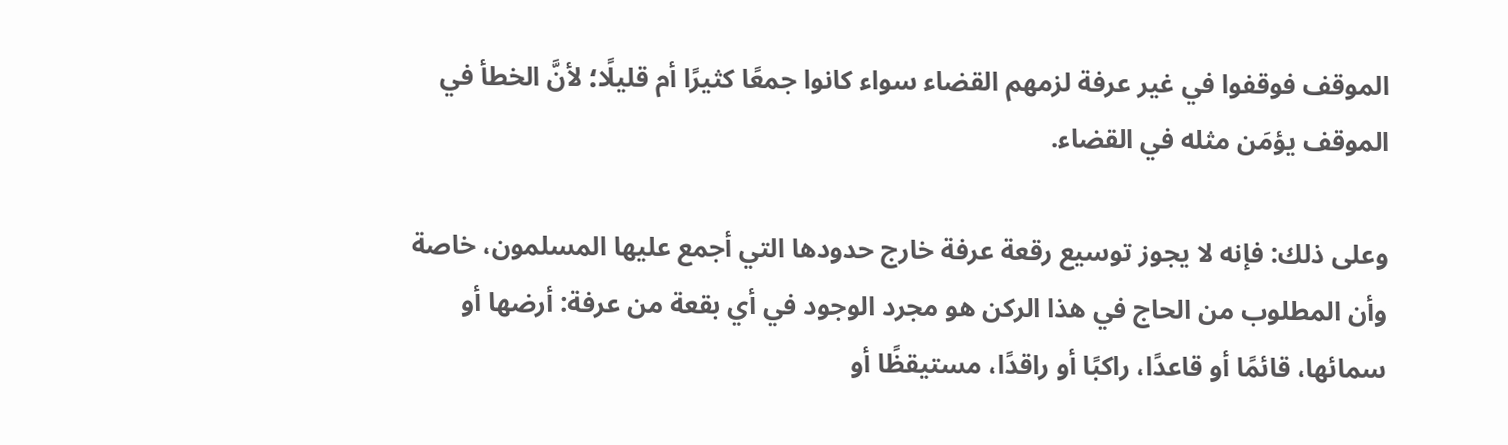الموقف فوقفوا في غير عرفة لزمهم القضاء سواء كانوا جمعًا كثيرًا أم قليلًا؛ لأنَّ الخطأ في الموقف يؤمَن مثله في القضاء.

وعلى ذلك: فإنه لا يجوز توسيع رقعة عرفة خارج حدودها التي أجمع عليها المسلمون، خاصة وأن المطلوب من الحاج في هذا الركن هو مجرد الوجود في أي بقعة من عرفة: أرضها أو سمائها، قائمًا أو قاعدًا، راكبًا أو راقدًا، مستيقظًا أو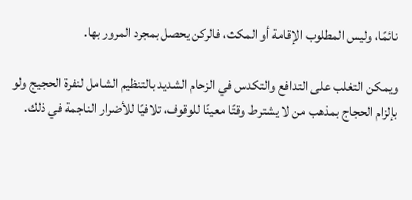نائمًا، وليس المطلوب الإقامة أو المكث، فالركن يحصل بمجرد المرور بها.

ويمكن التغلب على التدافع والتكدس في الزحام الشديد بالتنظيم الشامل لنفرة الحجيج ولو بإلزام الحجاج بمذهب من لا يشترط وقتًا معينًا للوقوف، تلافيًا للأضرار الناجمة في ذلك.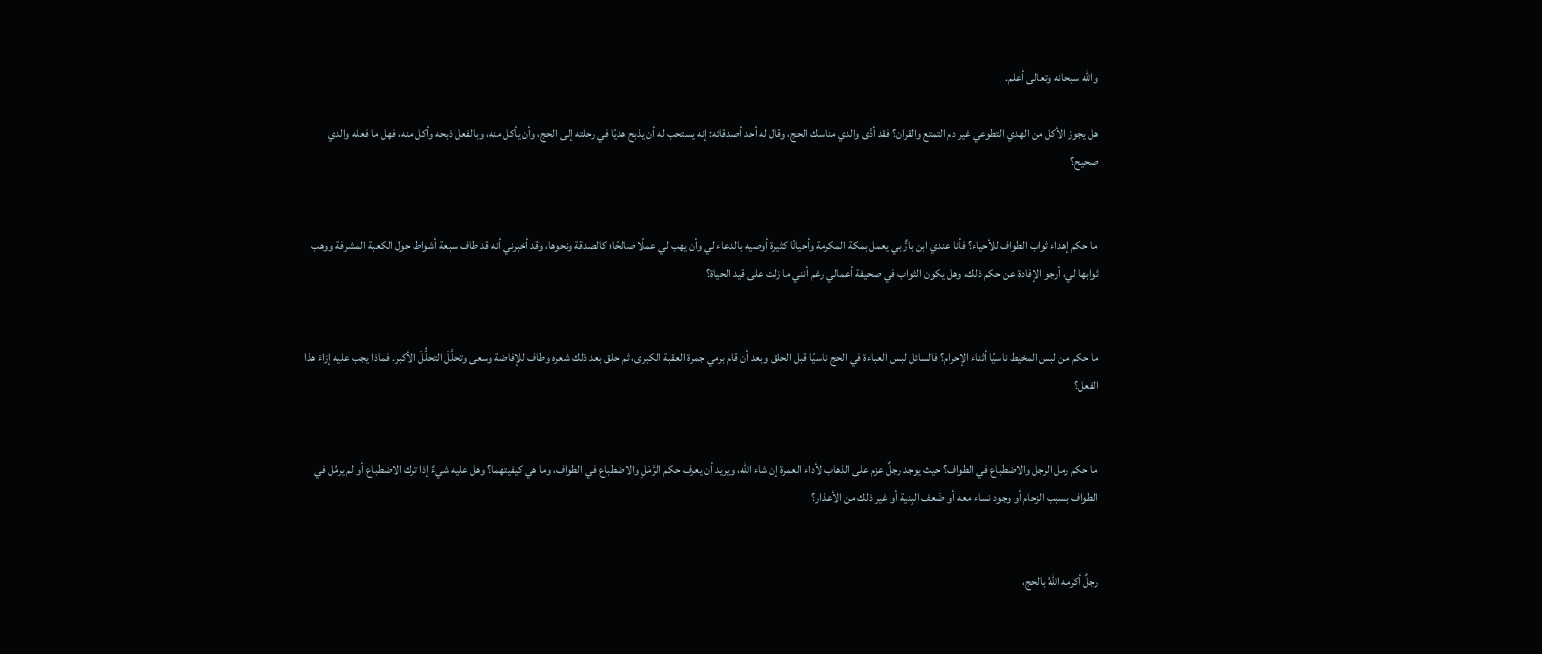والله سبحانه وتعالى أعلم.

هل يجوز الأكل من الهدي التطوعي غير دم التمتع والقران؟ فقد أدَّى والدي مناسك الحج، وقال له أحد أصدقائه: إنه يستحب له أن يذبح هديًا في رحلته إلى الحج، وأن يأكل منه، وبالفعل ذبحه وأكل منه، فهل ما فعله والدي صحيح؟


ما حكم إهداء ثواب الطواف للأحياء؟ فأنا عندي ابن بارٌّ بي يعمل بمكة المكرمة وأحيانًا كثيرة أوصيه بالدعاء لي وأن يهب لي عملًا صالحًا؛ كالصدقة ونحوها، وقد أخبرني أنه قد طاف سبعة أشواط حول الكعبة المشرفة ووهب ثوابها لي، أرجو الإفادة عن حكم ذلك، وهل يكون الثواب في صحيفة أعمالي رغم أنني ما زلت على قيد الحياة؟


ما حكم من لبس المخيط ناسيًا أثناء الإحرام؟ فالسائل لبس العباءة في الحج ناسيًا قبل الحلق وبعد أن قام برمي جمرة العقبة الكبرى، ثم حلق بعد ذلك شعره وطاف للإفاضة وسعى وتحلَّلَ التحلُّلَ الأكبر. فماذا يجب عليه إزاءَ هذا الفعل؟


ما حكم رمل الرجل والاضطباع في الطواف؟ حيث يوجد رجلٌ عزم على الذهاب لأداء العمرة إن شاء الله، ويريد أن يعرف حكم الرَّمَلِ والاضطباع في الطواف، وما هي كيفيتهما؟ وهل عليه شيءٌ إذا ترك الاضطباع أو لم يرمُل في الطواف بسبب الزحام أو وجود نساء معه أو ضَعف البِنية أو غير ذلك من الأعذار؟


رجلٌ أكرمه اللهُ بالحج،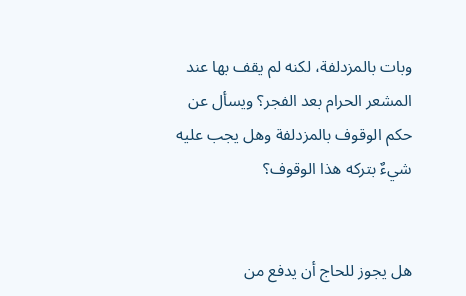وبات بالمزدلفة، لكنه لم يقف بها عند المشعر الحرام بعد الفجر؟ ويسأل عن حكم الوقوف بالمزدلفة وهل يجب عليه شيءٌ بتركه هذا الوقوف؟


هل يجوز للحاج أن يدفع من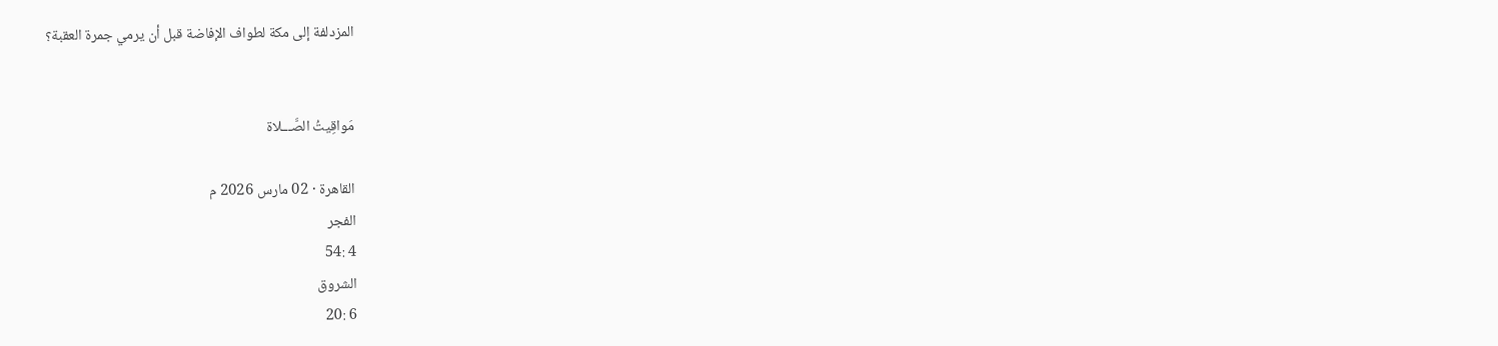المزدلفة إلى مكة لطواف الإفاضة قبل أن يرمي جمرة العقبة؟


مَواقِيتُ الصَّـــلاة

القاهرة · 02 مارس 2026 م
الفجر
4 :54
الشروق
6 :20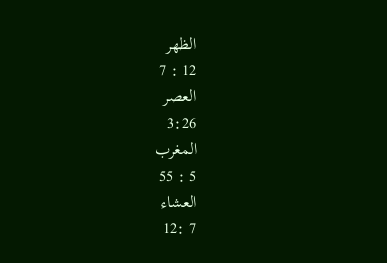الظهر
12 : 7
العصر
3:26
المغرب
5 : 55
العشاء
7 :12